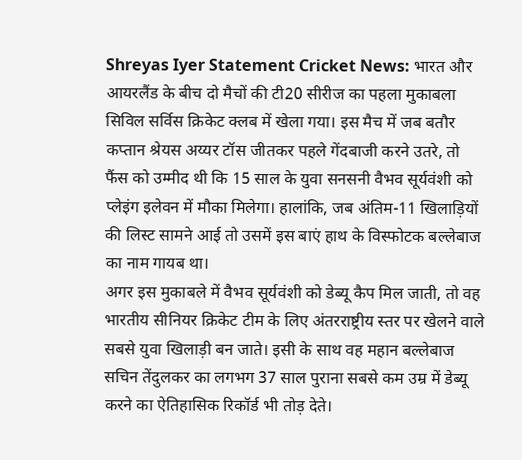Shreyas Iyer Statement Cricket News: भारत और आयरलैंड के बीच दो मैचों की टी20 सीरीज का पहला मुकाबला सिविल सर्विस क्रिकेट क्लब में खेला गया। इस मैच में जब बतौर कप्तान श्रेयस अय्यर टॉस जीतकर पहले गेंदबाजी करने उतरे, तो फैंस को उम्मीद थी कि 15 साल के युवा सनसनी वैभव सूर्यवंशी को प्लेइंग इलेवन में मौका मिलेगा। हालांकि, जब अंतिम-11 खिलाड़ियों की लिस्ट सामने आई तो उसमें इस बाएं हाथ के विस्फोटक बल्लेबाज का नाम गायब था।
अगर इस मुकाबले में वैभव सूर्यवंशी को डेब्यू कैप मिल जाती, तो वह भारतीय सीनियर क्रिकेट टीम के लिए अंतरराष्ट्रीय स्तर पर खेलने वाले सबसे युवा खिलाड़ी बन जाते। इसी के साथ वह महान बल्लेबाज सचिन तेंदुलकर का लगभग 37 साल पुराना सबसे कम उम्र में डेब्यू करने का ऐतिहासिक रिकॉर्ड भी तोड़ देते।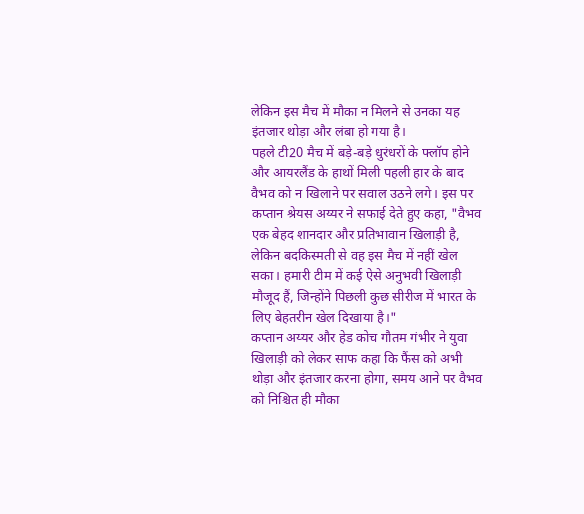लेकिन इस मैच में मौका न मिलने से उनका यह इंतजार थोड़ा और लंबा हो गया है।
पहले टी20 मैच में बड़े-बड़े धुरंधरों के फ्लॉप होने और आयरलैंड के हाथों मिली पहली हार के बाद वैभव को न खिलाने पर सवाल उठने लगे। इस पर कप्तान श्रेयस अय्यर ने सफाई देते हुए कहा, "वैभव एक बेहद शानदार और प्रतिभावान खिलाड़ी है, लेकिन बदकिस्मती से वह इस मैच में नहीं खेल सका। हमारी टीम में कई ऐसे अनुभवी खिलाड़ी मौजूद हैं, जिन्होंने पिछली कुछ सीरीज में भारत के लिए बेहतरीन खेल दिखाया है।"
कप्तान अय्यर और हेड कोच गौतम गंभीर ने युवा खिलाड़ी को लेकर साफ कहा कि फैंस को अभी थोड़ा और इंतजार करना होगा, समय आने पर वैभव को निश्चित ही मौका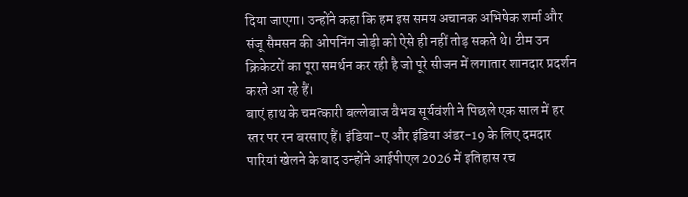दिया जाएगा। उन्होंने कहा कि हम इस समय अचानक अभिषेक शर्मा और संजू सैमसन की ओपनिंग जोड़ी को ऐसे ही नहीं तोड़ सकते थे। टीम उन क्रिकेटरों का पूरा समर्थन कर रही है जो पूरे सीजन में लगातार शानदार प्रदर्शन करते आ रहे हैं।
बाएं हाथ के चमत्कारी बल्लेबाज वैभव सूर्यवंशी ने पिछले एक साल में हर स्तर पर रन बरसाए हैं। इंडिया-ए और इंडिया अंडर-19 के लिए दमदार पारियां खेलने के बाद उन्होंने आईपीएल 2026 में इतिहास रच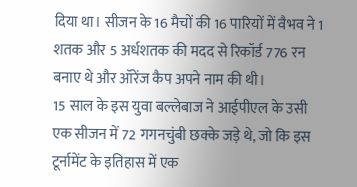दिया था। सीजन के 16 मैचों की 16 पारियों में वैभव ने 1 शतक और 5 अर्धशतक की मदद से रिकॉर्ड 776 रन बनाए थे और ऑरेंज कैप अपने नाम की थी।
15 साल के इस युवा बल्लेबाज ने आईपीएल के उसी एक सीजन में 72 गगनचुंबी छक्के जड़े थे, जो कि इस टूर्नामेंट के इतिहास में एक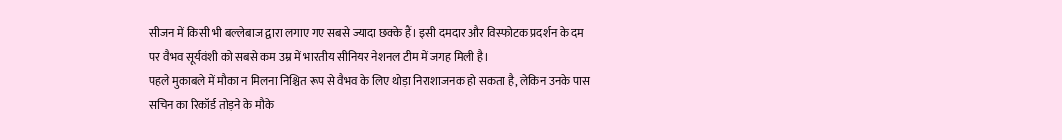सीजन में किसी भी बल्लेबाज द्वारा लगाए गए सबसे ज्यादा छक्के हैं। इसी दमदार और विस्फोटक प्रदर्शन के दम पर वैभव सूर्यवंशी को सबसे कम उम्र में भारतीय सीनियर नेशनल टीम में जगह मिली है।
पहले मुकाबले में मौका न मिलना निश्चित रूप से वैभव के लिए थोड़ा निराशाजनक हो सकता है, लेकिन उनके पास सचिन का रिकॉर्ड तोड़ने के मौके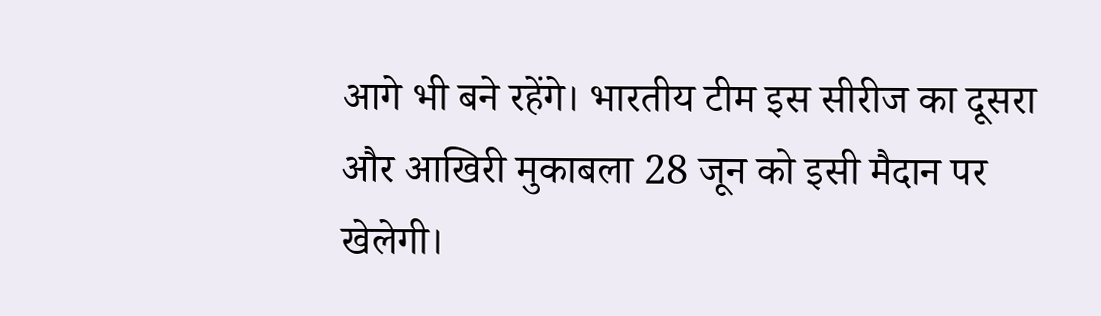आगे भी बने रहेंगे। भारतीय टीम इस सीरीज का दूसरा और आखिरी मुकाबला 28 जून को इसी मैदान पर खेलेगी।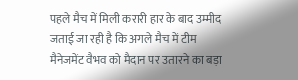पहले मैच में मिली करारी हार के बाद उम्मीद जताई जा रही है कि अगले मैच में टीम मैनेजमेंट वैभव को मैदान पर उतारने का बड़ा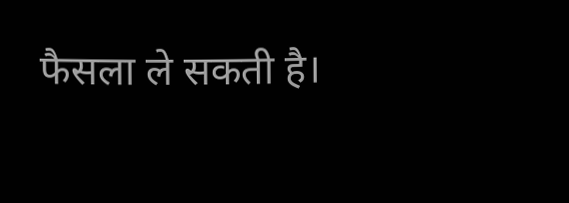फैसला ले सकती है।